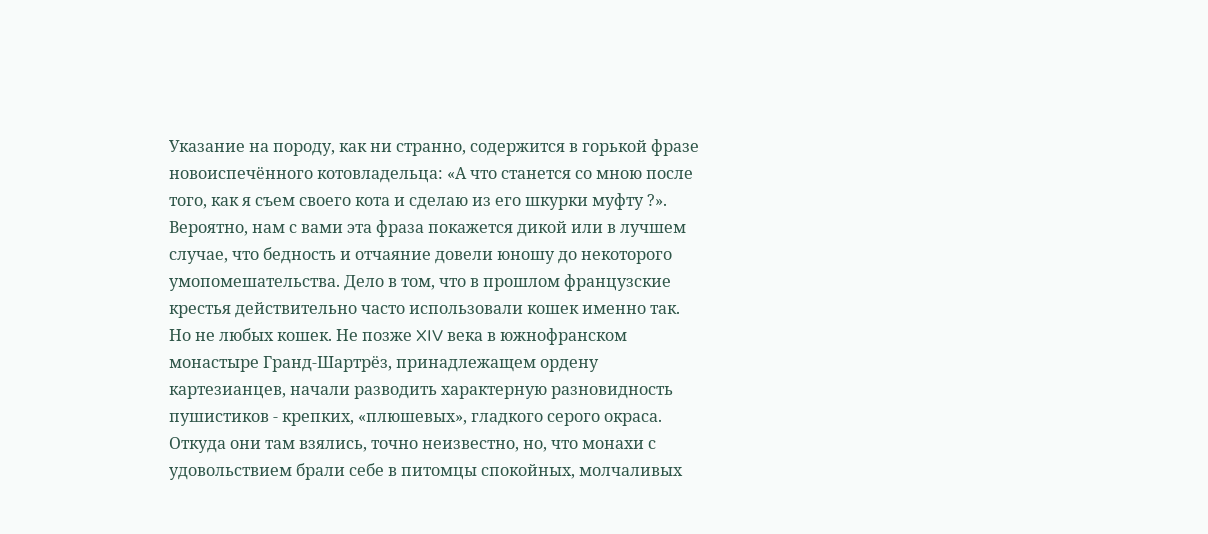Указание на породу, как ни странно, содержится в горькой фразе новоиспечённого котовладельца: «А что станется со мною после того, как я съем своего кота и сделаю из его шкурки муфту ?». Вероятно, нам с вами эта фраза покажется дикой или в лучшем случае, что бедность и отчаяние довели юношу до некоторого умопомешательства. Дело в том, что в прошлом французские крестья действительно часто использовали кошек именно так. Но не любых кошек. Не позже XIV века в южнофранском монастыре Гранд-Шартрёз, принадлежащем ордену картезианцев, начали разводить характерную разновидность пушистиков - крепких, «плюшевых», гладкого серого окраса. Откуда они там взялись, точно неизвестно, но, что монахи с удовольствием брали себе в питомцы спокойных, молчаливых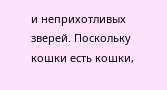и неприхотливых зверей. Поскольку кошки есть кошки,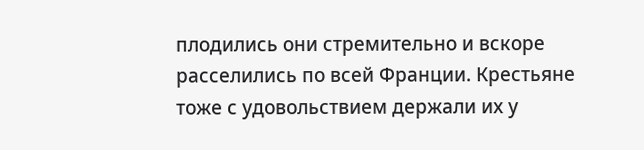плодились они стремительно и вскоре расселились по всей Франции. Крестьяне тоже с удовольствием держали их у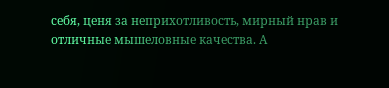себя, ценя за неприхотливость, мирный нрав и отличные мышеловные качества. А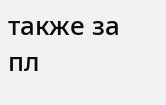также за пл